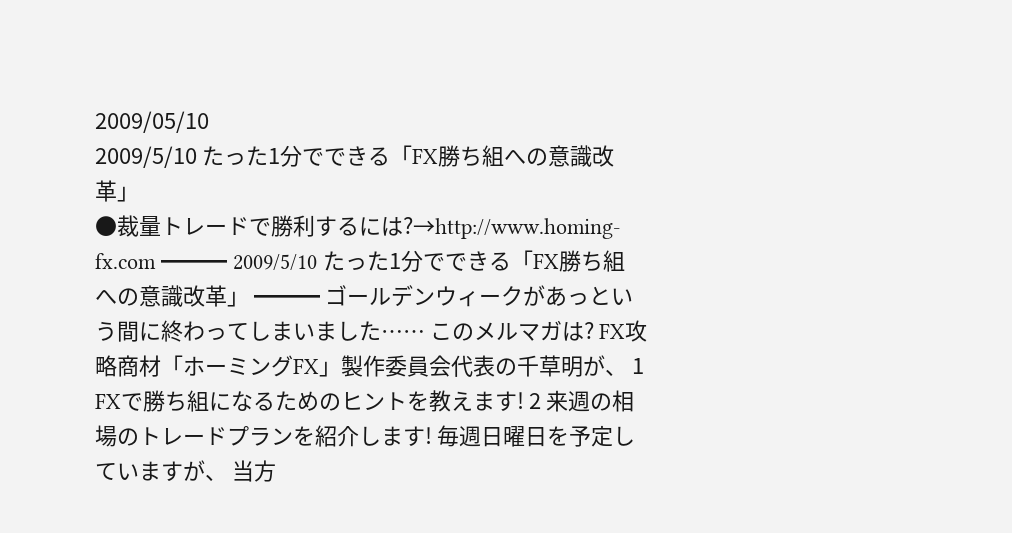2009/05/10
2009/5/10 たった1分でできる「FX勝ち組への意識改革」
●裁量トレードで勝利するには?→http://www.homing-fx.com ━━━ 2009/5/10 たった1分でできる「FX勝ち組への意識改革」 ━━━ ゴールデンウィークがあっという間に終わってしまいました…… このメルマガは? FX攻略商材「ホーミングFX」製作委員会代表の千草明が、 1 FXで勝ち組になるためのヒントを教えます! 2 来週の相場のトレードプランを紹介します! 毎週日曜日を予定していますが、 当方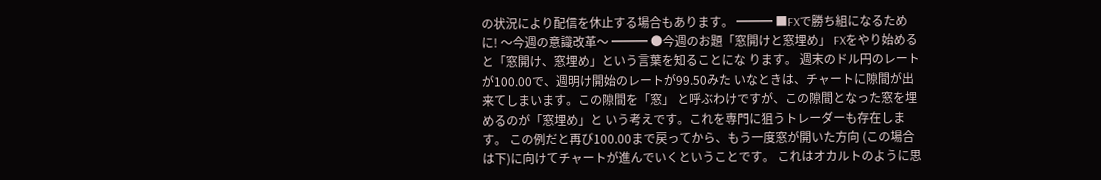の状況により配信を休止する場合もあります。 ━━━ ■FXで勝ち組になるために! 〜今週の意識改革〜 ━━━ ●今週のお題「窓開けと窓埋め」 FXをやり始めると「窓開け、窓埋め」という言葉を知ることにな ります。 週末のドル円のレートが100.00で、週明け開始のレートが99.50みた いなときは、チャートに隙間が出来てしまいます。この隙間を「窓」 と呼ぶわけですが、この隙間となった窓を埋めるのが「窓埋め」と いう考えです。これを専門に狙うトレーダーも存在します。 この例だと再び100.00まで戻ってから、もう一度窓が開いた方向 (この場合は下)に向けてチャートが進んでいくということです。 これはオカルトのように思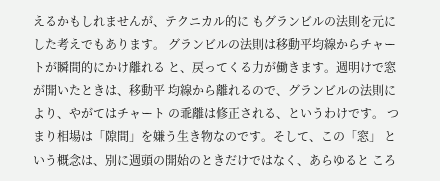えるかもしれませんが、テクニカル的に もグランビルの法則を元にした考えでもあります。 グランビルの法則は移動平均線からチャートが瞬間的にかけ離れる と、戻ってくる力が働きます。週明けで窓が開いたときは、移動平 均線から離れるので、グランビルの法則により、やがてはチャート の乖離は修正される、というわけです。 つまり相場は「隙間」を嫌う生き物なのです。そして、この「窓」 という概念は、別に週頭の開始のときだけではなく、あらゆると ころ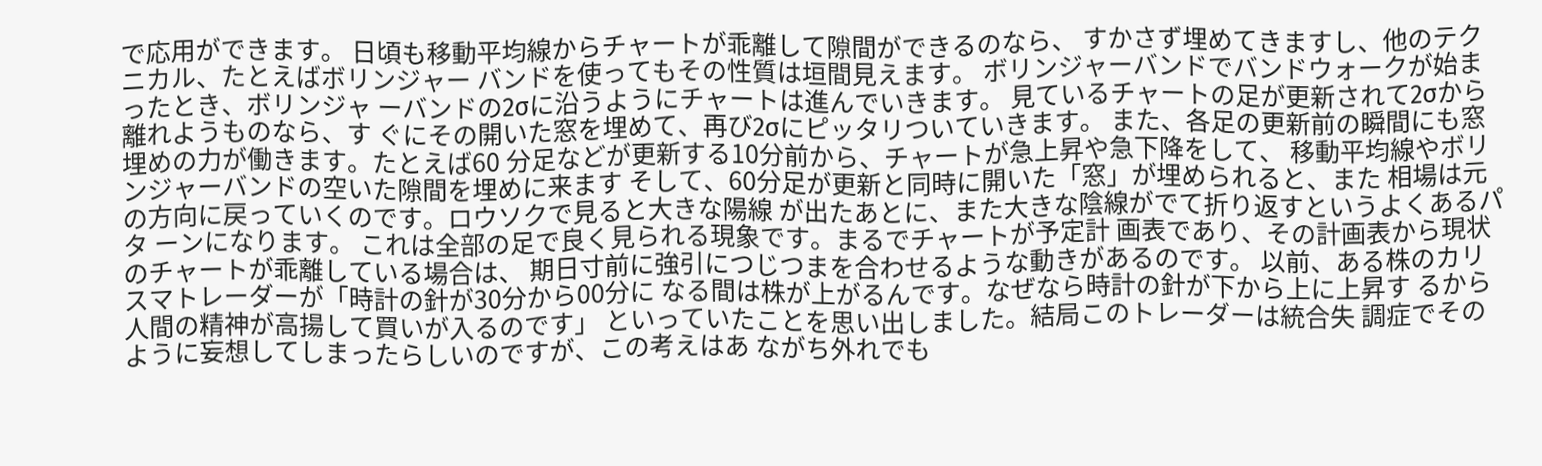で応用ができます。 日頃も移動平均線からチャートが乖離して隙間ができるのなら、 すかさず埋めてきますし、他のテクニカル、たとえばボリンジャー バンドを使ってもその性質は垣間見えます。 ボリンジャーバンドでバンドウォークが始まったとき、ボリンジャ ーバンドの2σに沿うようにチャートは進んでいきます。 見ているチャートの足が更新されて2σから離れようものなら、す ぐにその開いた窓を埋めて、再び2σにピッタリついていきます。 また、各足の更新前の瞬間にも窓埋めの力が働きます。たとえば60 分足などが更新する10分前から、チャートが急上昇や急下降をして、 移動平均線やボリンジャーバンドの空いた隙間を埋めに来ます そして、60分足が更新と同時に開いた「窓」が埋められると、また 相場は元の方向に戻っていくのです。ロウソクで見ると大きな陽線 が出たあとに、また大きな陰線がでて折り返すというよくあるパタ ーンになります。 これは全部の足で良く見られる現象です。まるでチャートが予定計 画表であり、その計画表から現状のチャートが乖離している場合は、 期日寸前に強引につじつまを合わせるような動きがあるのです。 以前、ある株のカリスマトレーダーが「時計の針が30分から00分に なる間は株が上がるんです。なぜなら時計の針が下から上に上昇す るから人間の精神が高揚して買いが入るのです」 といっていたことを思い出しました。結局このトレーダーは統合失 調症でそのように妄想してしまったらしいのですが、この考えはあ ながち外れでも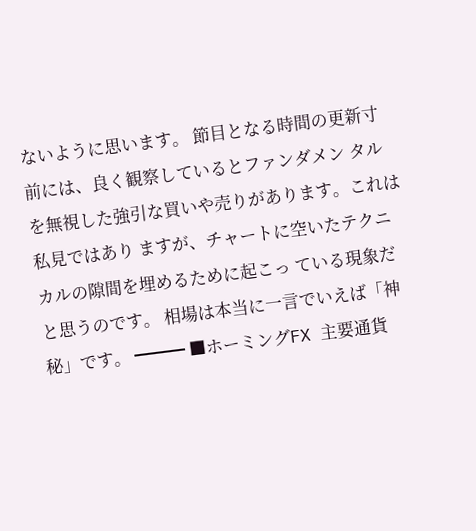ないように思います。 節目となる時間の更新寸前には、良く観察しているとファンダメン タルを無視した強引な買いや売りがあります。これは私見ではあり ますが、チャートに空いたテクニカルの隙間を埋めるために起こっ ている現象だと思うのです。 相場は本当に一言でいえば「神秘」です。 ━━━ ■ホーミングFX 主要通貨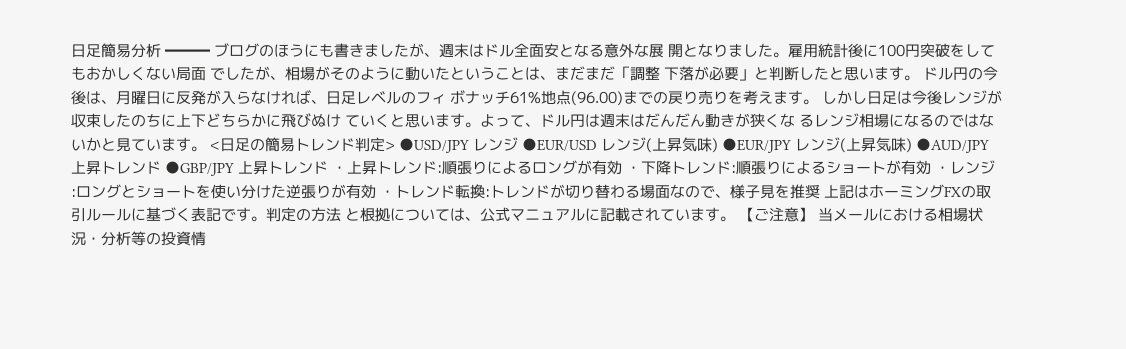日足簡易分析 ━━━ ブログのほうにも書きましたが、週末はドル全面安となる意外な展 開となりました。雇用統計後に100円突破をしてもおかしくない局面 でしたが、相場がそのように動いたということは、まだまだ「調整 下落が必要」と判断したと思います。 ドル円の今後は、月曜日に反発が入らなければ、日足レベルのフィ ボナッチ61%地点(96.00)までの戻り売りを考えます。 しかし日足は今後レンジが収束したのちに上下どちらかに飛びぬけ ていくと思います。よって、ドル円は週末はだんだん動きが狭くな るレンジ相場になるのではないかと見ています。 <日足の簡易トレンド判定> ●USD/JPY レンジ ●EUR/USD レンジ(上昇気味) ●EUR/JPY レンジ(上昇気味) ●AUD/JPY 上昇トレンド ●GBP/JPY 上昇トレンド ・上昇トレンド:順張りによるロングが有効 ・下降トレンド:順張りによるショートが有効 ・レンジ :ロングとショートを使い分けた逆張りが有効 ・トレンド転換:トレンドが切り替わる場面なので、様子見を推奨 上記はホーミングFXの取引ルールに基づく表記です。判定の方法 と根拠については、公式マニュアルに記載されています。 【ご注意】 当メールにおける相場状況・分析等の投資情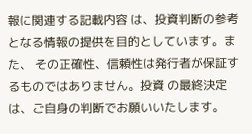報に関連する記載内容 は、投資判断の参考となる情報の提供を目的としています。また、 その正確性、信頼性は発行者が保証するものではありません。投資 の最終決定は、ご自身の判断でお願いいたします。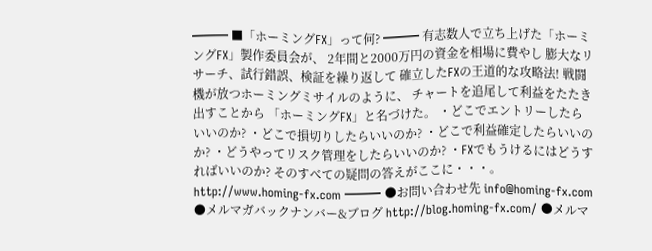━━━ ■「ホーミングFX」って何? ━━━ 有志数人で立ち上げた「ホーミングFX」製作委員会が、 2年間と2000万円の資金を相場に費やし 膨大なリサーチ、試行錯誤、検証を繰り返して 確立したFXの王道的な攻略法! 戦闘機が放つホーミングミサイルのように、 チャートを追尾して利益をたたき出すことから 「ホーミングFX」と名づけた。 ・どこでエントリーしたらいいのか? ・どこで損切りしたらいいのか? ・どこで利益確定したらいいのか? ・どうやってリスク管理をしたらいいのか? ・FXでもうけるにはどうすればいいのか? そのすべての疑問の答えがここに・・・。 http://www.homing-fx.com ━━━ ●お問い合わせ先 info@homing-fx.com ●メルマガバックナンバー&ブログ http://blog.homing-fx.com/ ●メルマ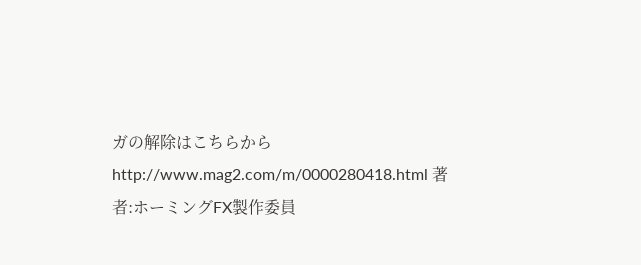ガの解除はこちらから http://www.mag2.com/m/0000280418.html 著者:ホーミングFX製作委員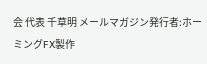会 代表 千草明 メールマガジン発行者:ホーミングFX製作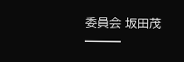委員会 坂田茂 ━━━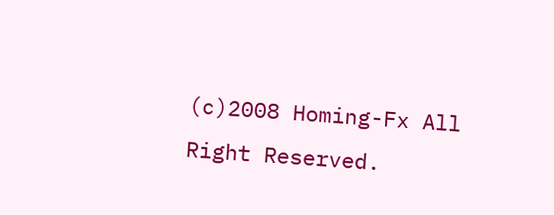(c)2008 Homing-Fx All Right Reserved.